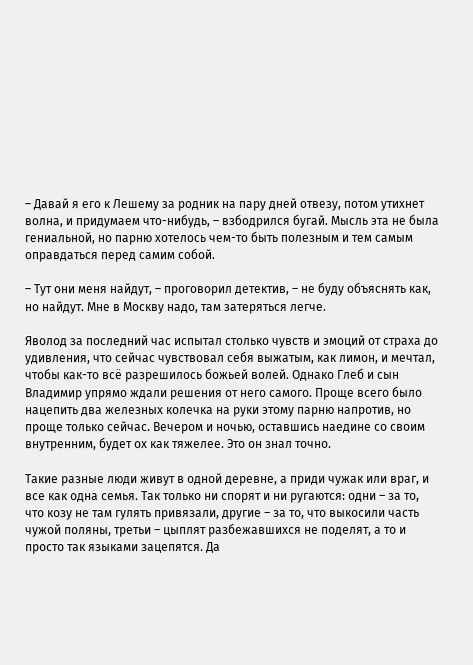– Давай я его к Лешему за родник на пару дней отвезу, потом утихнет волна, и придумаем что-нибудь, – взбодрился бугай. Мысль эта не была гениальной, но парню хотелось чем-то быть полезным и тем самым оправдаться перед самим собой.

– Тут они меня найдут, – проговорил детектив, – не буду объяснять как, но найдут. Мне в Москву надо, там затеряться легче.

Яволод за последний час испытал столько чувств и эмоций от страха до удивления, что сейчас чувствовал себя выжатым, как лимон, и мечтал, чтобы как-то всё разрешилось божьей волей. Однако Глеб и сын Владимир упрямо ждали решения от него самого. Проще всего было нацепить два железных колечка на руки этому парню напротив, но проще только сейчас. Вечером и ночью, оставшись наедине со своим внутренним, будет ох как тяжелее. Это он знал точно.

Такие разные люди живут в одной деревне, а приди чужак или враг, и все как одна семья. Так только ни спорят и ни ругаются: одни – за то, что козу не там гулять привязали, другие – за то, что выкосили часть чужой поляны, третьи – цыплят разбежавшихся не поделят, а то и просто так языками зацепятся. Да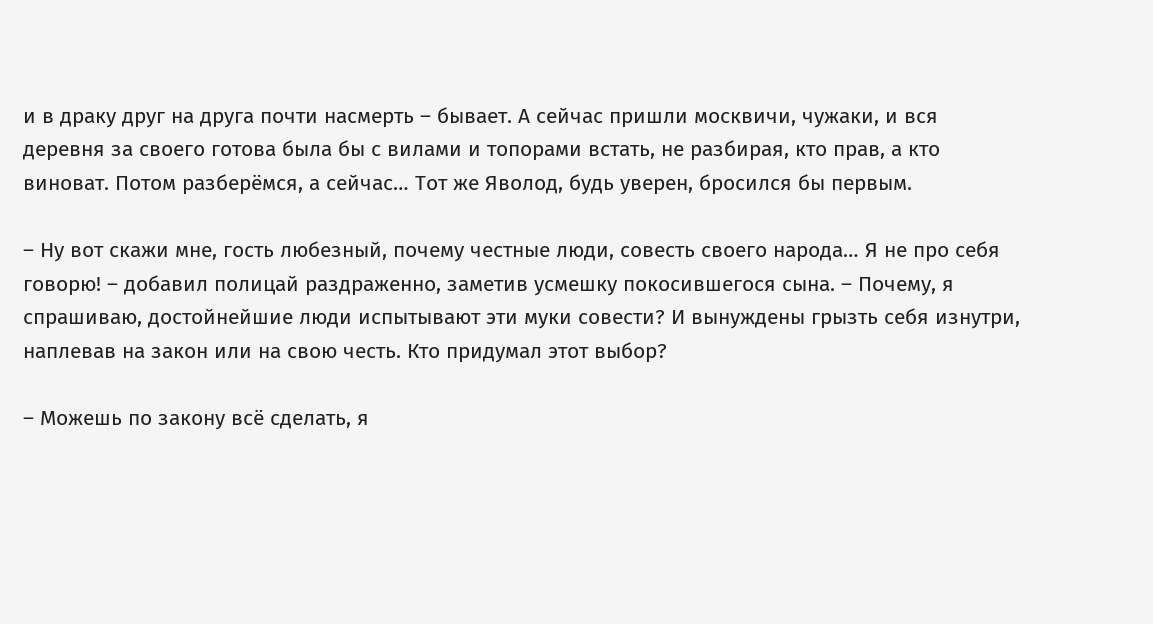и в драку друг на друга почти насмерть – бывает. А сейчас пришли москвичи, чужаки, и вся деревня за своего готова была бы с вилами и топорами встать, не разбирая, кто прав, а кто виноват. Потом разберёмся, а сейчас… Тот же Яволод, будь уверен, бросился бы первым.

– Ну вот скажи мне, гость любезный, почему честные люди, совесть своего народа… Я не про себя говорю! – добавил полицай раздраженно, заметив усмешку покосившегося сына. – Почему, я спрашиваю, достойнейшие люди испытывают эти муки совести? И вынуждены грызть себя изнутри, наплевав на закон или на свою честь. Кто придумал этот выбор?

– Можешь по закону всё сделать, я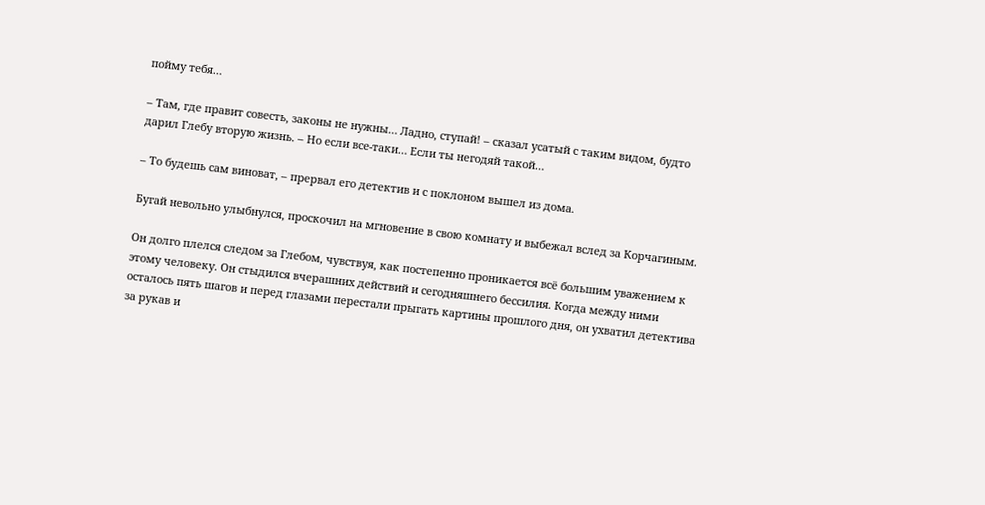пойму тебя…

– Там, где правит совесть, законы не нужны… Ладно, ступай! – сказал усатый с таким видом, будто дарил Глебу вторую жизнь. – Но если все-таки… Если ты негодяй такой…

– То будешь сам виноват, – прервал его детектив и с поклоном вышел из дома.

Бугай невольно улыбнулся, проскочил на мгновение в свою комнату и выбежал вслед за Корчагиным.

Он долго плелся следом за Глебом, чувствуя, как постепенно проникается всё большим уважением к этому человеку. Он стыдился вчерашних действий и сегодняшнего бессилия. Когда между ними осталось пять шагов и перед глазами перестали прыгать картины прошлого дня, он ухватил детектива за рукав и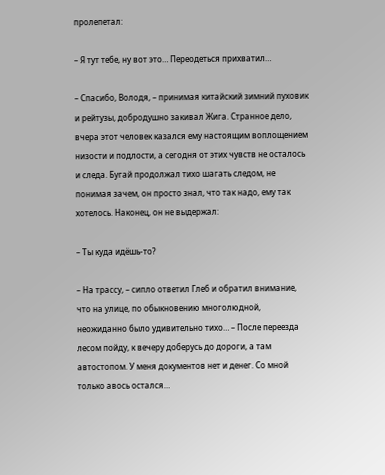пролепетал:

– Я тут тебе, ну вот это… Переодеться прихватил…

– Спасибо, Володя, – принимая китайский зимний пуховик и рейтузы, добродушно закивал Жига. Странное дело, вчера этот человек казался ему настоящим воплощением низости и подлости, а сегодня от этих чувств не осталось и следа. Бугай продолжал тихо шагать следом, не понимая зачем, он просто знал, что так надо, ему так хотелось. Наконец, он не выдержал:

– Ты куда идёшь-то?

– На трассу, – сипло ответил Глеб и обратил внимание, что на улице, по обыкновению многолюдной, неожиданно было удивительно тихо… – После переезда лесом пойду, к вечеру доберусь до дороги, а там автостопом. У меня документов нет и денег. Со мной только авось остался…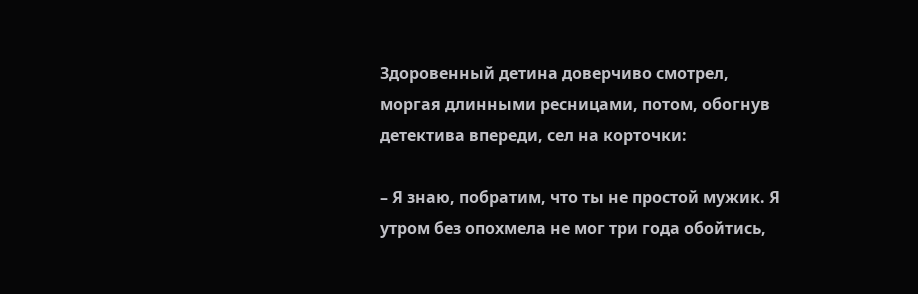Здоровенный детина доверчиво смотрел, моргая длинными ресницами, потом, обогнув детектива впереди, сел на корточки:

– Я знаю, побратим, что ты не простой мужик. Я утром без опохмела не мог три года обойтись,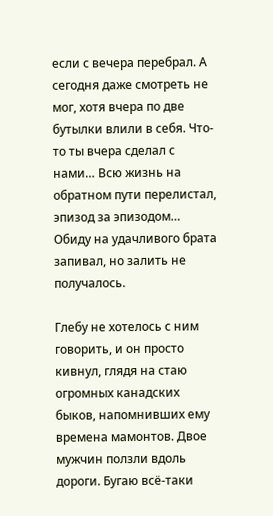если с вечера перебрал. А сегодня даже смотреть не мог, хотя вчера по две бутылки влили в себя. Что-то ты вчера сделал с нами… Всю жизнь на обратном пути перелистал, эпизод за эпизодом… Обиду на удачливого брата запивал, но залить не получалось.

Глебу не хотелось с ним говорить, и он просто кивнул, глядя на стаю огромных канадских быков, напомнивших ему времена мамонтов. Двое мужчин ползли вдоль дороги. Бугаю всё-таки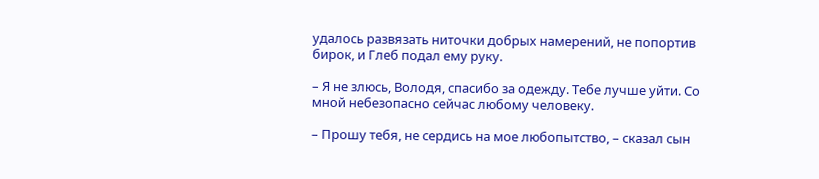удалось развязать ниточки добрых намерений, не попортив бирок, и Глеб подал ему руку.

– Я не злюсь, Володя, спасибо за одежду. Тебе лучше уйти. Со мной небезопасно сейчас любому человеку.

– Прошу тебя, не сердись на мое любопытство, – сказал сын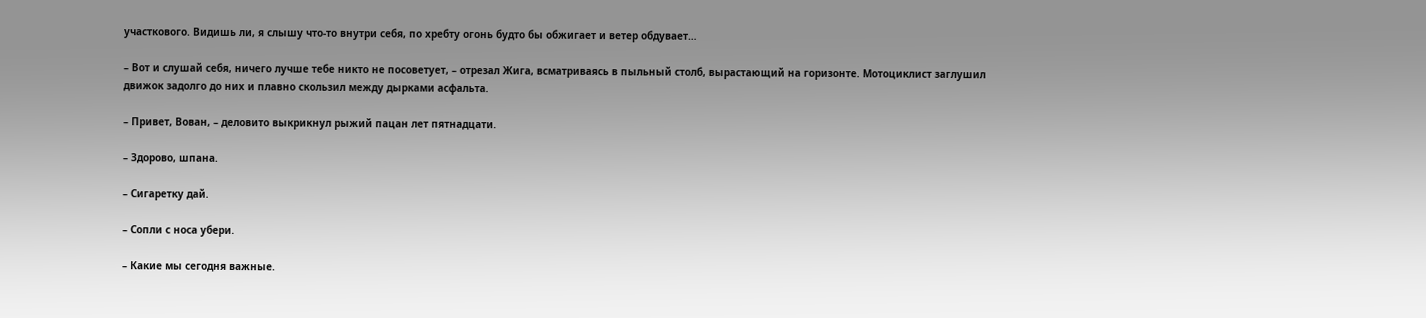участкового. Видишь ли, я слышу что-то внутри себя, по хребту огонь будто бы обжигает и ветер обдувает…

– Вот и слушай себя, ничего лучше тебе никто не посоветует, – отрезал Жига, всматриваясь в пыльный столб, вырастающий на горизонте. Мотоциклист заглушил движок задолго до них и плавно скользил между дырками асфальта.

– Привет, Вован, – деловито выкрикнул рыжий пацан лет пятнадцати.

– Здорово, шпана.

– Сигаретку дай.

– Сопли с носа убери.

– Какие мы сегодня важные.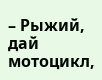– Рыжий, дай мотоцикл,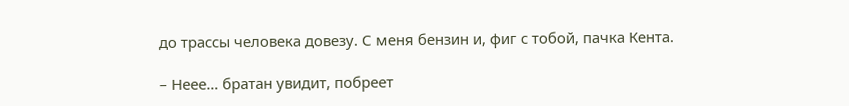до трассы человека довезу. С меня бензин и, фиг с тобой, пачка Кента.

– Неее… братан увидит, побреет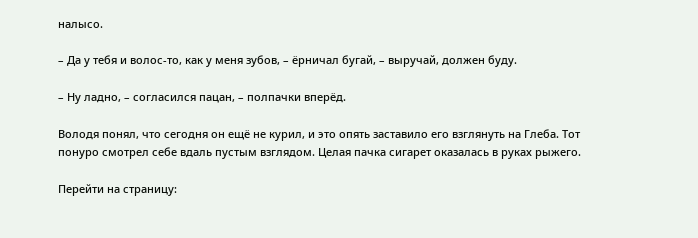налысо.

– Да у тебя и волос-то, как у меня зубов, – ёрничал бугай, – выручай, должен буду.

– Ну ладно, – согласился пацан, – полпачки вперёд.

Володя понял, что сегодня он ещё не курил, и это опять заставило его взглянуть на Глеба. Тот понуро смотрел себе вдаль пустым взглядом. Целая пачка сигарет оказалась в руках рыжего.

Перейти на страницу: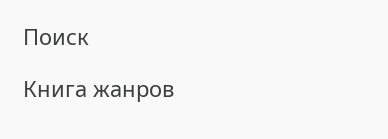Поиск

Книга жанров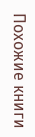Похожие книги